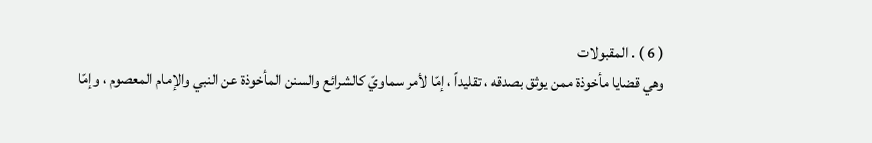( 6 ) . المقبولات
وهي قضايا مأخوذة ممن يوثق بصدقه ، تقليداً ، إمّا لأمر سماويّ كالشرائع والسنن المأخوذة عن النبي والإمام المعصوم ، وإمّا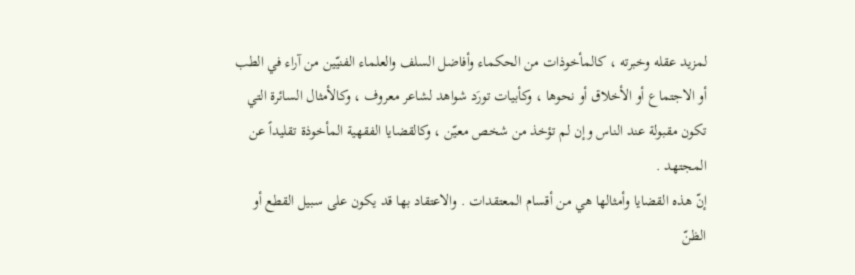لمزيد عقله وخبرته ، كالمأخوذات من الحكماء وأفاضل السلف والعلماء الفنيّين من آراء في الطب أو الاجتماع أو الأخلاق أو نحوها ، وكأبيات تورَد شواهد لشاعر معروف ، وكالأمثال السائرة التي تكون مقبولة عند الناس وإن لم تؤخذ من شخص معيّن ، وكالقضايا الفقهية المأخوذة تقليداً عن المجتهد .
إنّ هذه القضايا وأمثالها هي من أقسام المعتقدات . والاعتقاد بها قد يكون على سبيل القطع أو الظنّ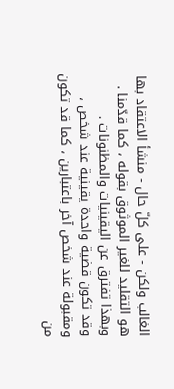الغالب ولكن - على كلّ حال - منشأ الاعتقاد بها هو التقليد للغير الموثوق بقوله ، كما قدّمنا . وبهذا تفترق عن اليقينيات والمظنونات .
وقد تكون قضية واحدة يقينية عند شخص ، ومقبولة عند شخص آخر باعتبارين ، كما قد تكون من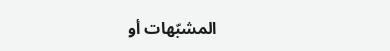المشبّهات أو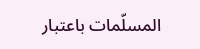المسلّمات باعتبار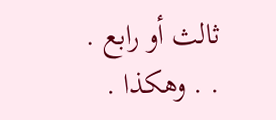ثالث أو رابع . . . وهكذا .